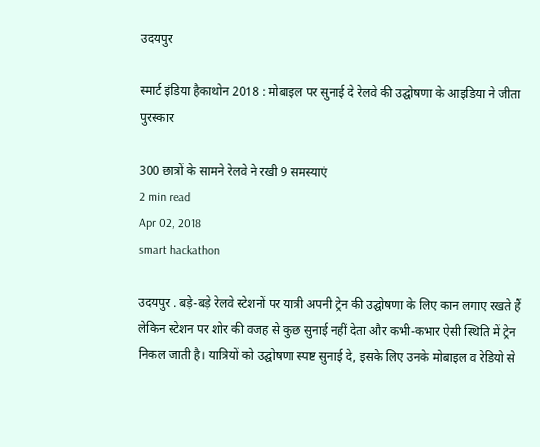उदयपुर

स्मार्ट इंडिया हैकाथोन 2018 : मोबाइल पर सुनाई दे रेलवे की उद्घोषणा के आइड‍िया ने जीता पुरस्‍कार

300 छात्रों के सामने रेलवे ने रखी 9 समस्याएं
2 min read
Apr 02, 2018
smart hackathon

उदयपुर . बड़े-बड़े रेलवे स्टेशनों पर यात्री अपनी ट्रेन की उद्घोषणा के लिए कान लगाए रखते हैं लेकिन स्टेशन पर शोर की वजह से कुछ सुनाई नहीं देता और कभी-कभार ऐसी स्थिति में ट्रेन निकल जाती है। यात्रियों को उद्घोषणा स्पष्ट सुनाई दे, इसके लिए उनके मोबाइल व रेडियो से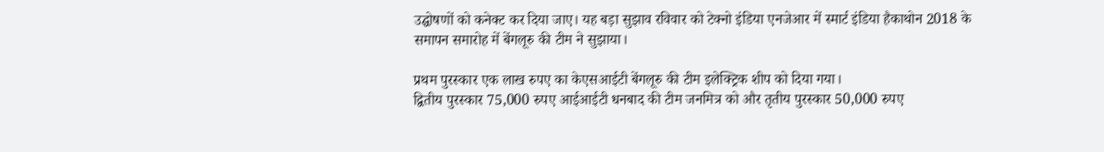उद्घोषणों को कनेक्ट कर दिया जाए। यह बड़ा सुझाव रविवार को टेक्नो इंडिया एनजेआर में स्मार्ट इंडिया हैकाथोन 2018 के समापन समारोह में बेंगलूरु की टीम ने सुझाया।

प्रथम पुरस्कार एक लाख रुपए का केएसआईटी बेंगलूरु की टीम इलेक्ट्रिक शीप को दिया गया।
द्वितीय पुरस्कार 75,000 रुपए आईआईटी धनबाद की टीम जनमित्र को और तृतीय पुरस्कार 50,000 रुपए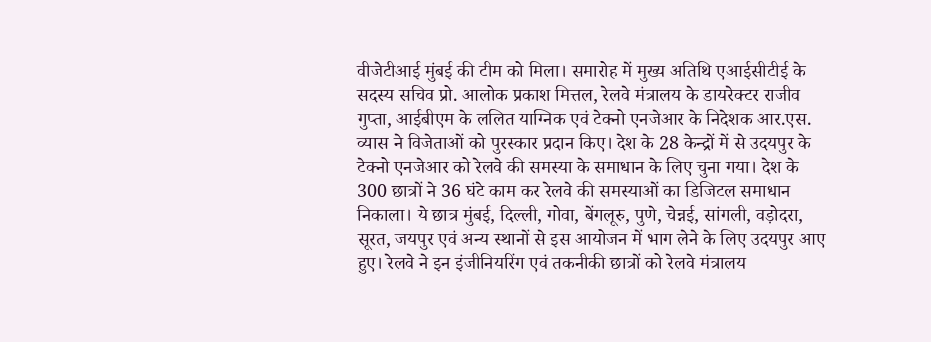वीजेटीआई मुंबई की टीम को मिला। समारोह में मुख्य अतिथि एआईसीटीई के सदस्य सचिव प्रो. आलोक प्रकाश मित्तल, रेलवे मंत्रालय के डायरेक्टर राजीव गुप्ता, आईबीएम के ललित याग्निक एवं टेक्नो एनजेआर के निदेशक आर.एस. व्यास ने विजेताओं को पुरस्कार प्रदान किए। देश के 28 केन्द्रों में से उदयपुर के टेक्नो एनजेआर को रेलवे की समस्या के समाधान के लिए चुना गया। देश के 300 छात्रों ने 36 घंटे काम कर रेलवे की समस्याओं का डिजिटल समाधान निकाला। ये छात्र मुंबई, दिल्ली, गोवा, बेंगलूरु, पुणे, चेन्नई, सांगली, वड़ोदरा, सूरत, जयपुर एवं अन्य स्थानों से इस आयोजन में भाग लेने के लिए उदयपुर आए हुए। रेलवे ने इन इंजीनियरिंग एवं तकनीकी छात्रों को रेलवे मंत्रालय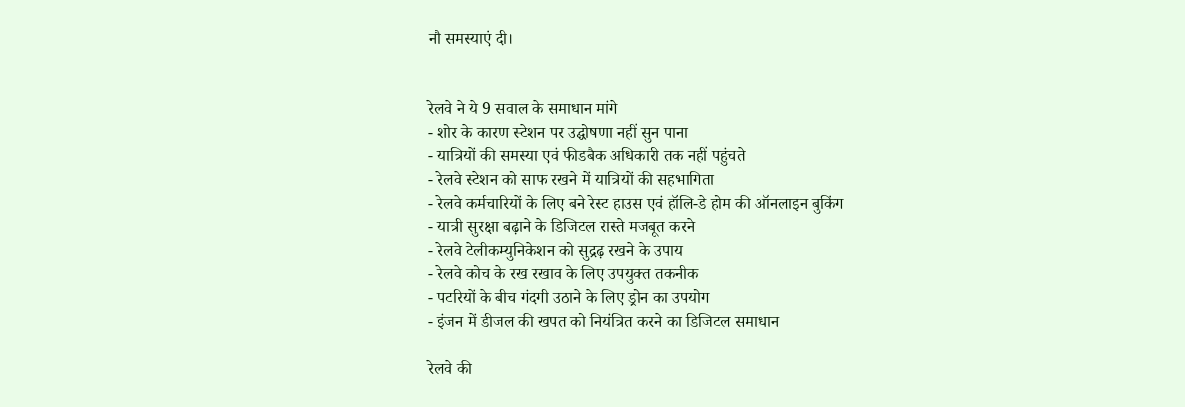नौ समस्याएं दी।


रेलवे ने ये 9 सवाल के समाधान मांगे
- शोर के कारण स्टेशन पर उद्घोषणा नहीं सुन पाना
- यात्रियों की समस्या एवं फीडबैक अधिकारी तक नहीं पहुंचते
- रेलवे स्टेशन को साफ रखने में यात्रियों की सहभागिता
- रेलवे कर्मचारियों के लिए बने रेस्ट हाउस एवं हॉलि-डे होम की ऑनलाइन बुकिंग
- यात्री सुरक्षा बढ़ाने के डिजिटल रास्ते मजबूत करने
- रेलवे टेलीकम्युनिकेशन को सुद्रढ़ रखने के उपाय
- रेलवे कोच के रख रखाव के लिए उपयुक्त तकनीक
- पटरियों के बीच गंदगी उठाने के लिए ड्रोन का उपयोग
- इंजन में डीजल की खपत को नियंत्रित करने का डिजिटल समाधान

रेलवे की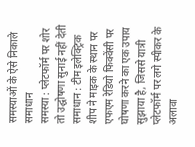समस्याओं के ऐसे निकाले समाधान
समस्या : प्लेटफॉर्म पर शोर तो उद्घोषणा सुनाई नहीं देती
समाधान : टीम इलेक्ट्रिक शीप ने माइक के स्थान पर एफएम रेडियो फिक्वेंसी पर घोषणा करने का एक उपाय सुझाया है, जिससे यात्री प्लेटफॉर्म पर लगे स्पीकर के अलावा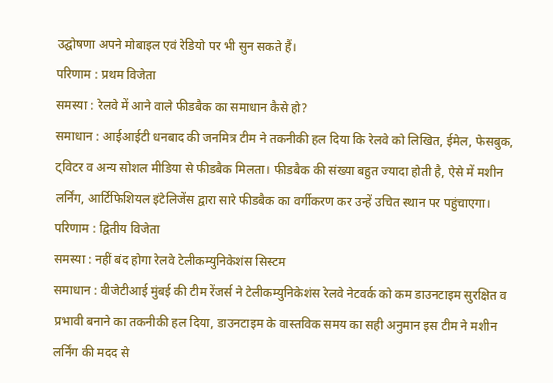उद्घोषणा अपने मोबाइल एवं रेडियो पर भी सुन सकते हैं।
परिणाम : प्रथम विजेता
समस्या : रेलवे में आने वाले फीडबैक का समाधान कैसे हो?
समाधान : आईआईटी धनबाद की जनमित्र टीम ने तकनीकी हल दिया कि रेलवे को लिखित, ईमेल, फेसबुक, ट्विटर व अन्य सोशल मीडिया से फीडबैक मिलता। फीडबैक की संख्या बहुत ज्यादा होती है, ऐसे में मशीन लर्निंग, आर्टिफिशियल इंटेलिजेंस द्वारा सारे फीडबैक का वर्गीकरण कर उन्हें उचित स्थान पर पहुंचाएगा।
परिणाम : द्वितीय विजेता
समस्या : नहीं बंद होगा रेलवे टेलीकम्युनिकेशंस सिस्टम
समाधान : वीजेटीआई मुंबई की टीम रेंजर्स ने टेलीकम्युनिकेशंस रेलवे नेटवर्क को कम डाउनटाइम सुरक्षित व प्रभावी बनाने का तकनीकी हल दिया, डाउनटाइम के वास्तविक समय का सही अनुमान इस टीम ने मशीन लर्निंग की मदद से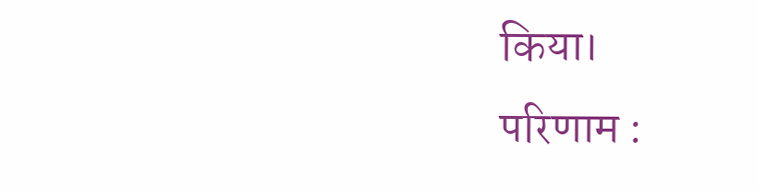किया।
परिणाम :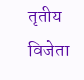तृतीय विजेता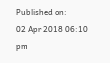Published on:
02 Apr 2018 06:10 pm